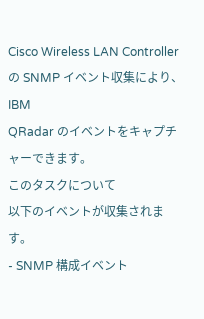Cisco Wireless LAN Controller の SNMP イベント収集により、 IBM
QRadar のイベントをキャプチャーできます。
このタスクについて
以下のイベントが収集されます。
- SNMP 構成イベント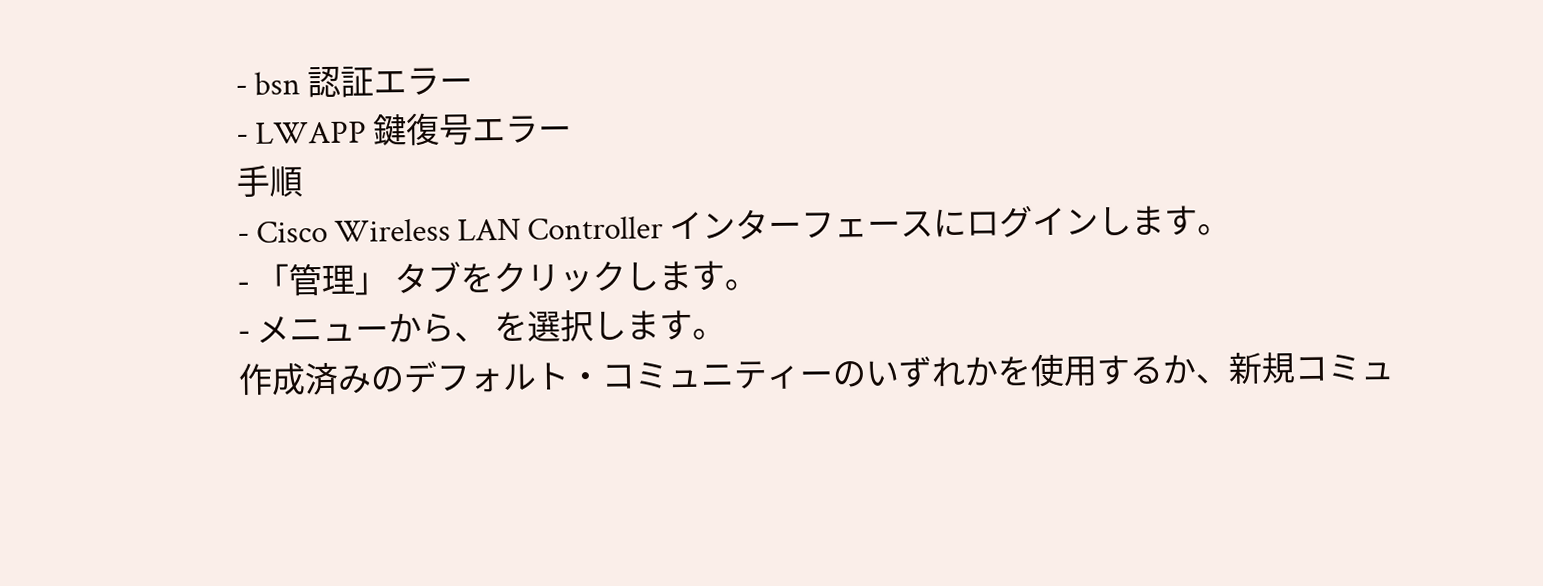- bsn 認証エラー
- LWAPP 鍵復号エラー
手順
- Cisco Wireless LAN Controller インターフェースにログインします。
- 「管理」 タブをクリックします。
- メニューから、 を選択します。
作成済みのデフォルト・コミュニティーのいずれかを使用するか、新規コミュ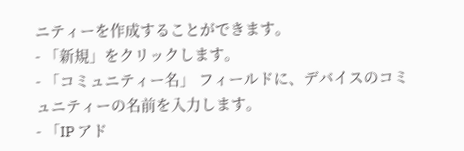ニティーを作成することができます。
- 「新規」をクリックします。
- 「コミュニティー名」 フィールドに、デバイスのコミュニティーの名前を入力します。
- 「IP アド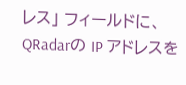レス」 フィールドに、 QRadarの IP アドレスを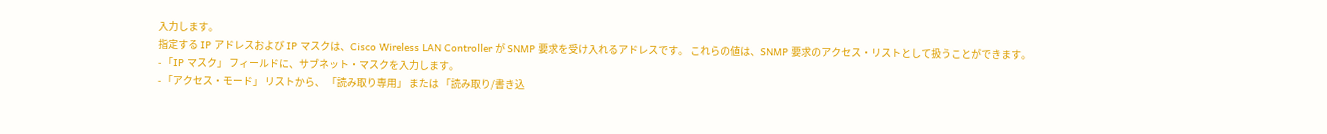入力します。
指定する IP アドレスおよび IP マスクは、Cisco Wireless LAN Controller が SNMP 要求を受け入れるアドレスです。 これらの値は、SNMP 要求のアクセス・リストとして扱うことができます。
- 「IP マスク」 フィールドに、サブネット・マスクを入力します。
- 「アクセス・モード」 リストから、 「読み取り専用」 または 「読み取り/書き込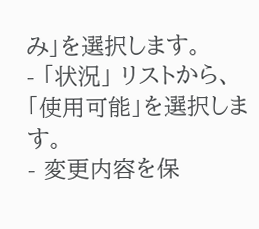み」を選択します。
- 「状況」 リストから、 「使用可能」を選択します。
- 変更内容を保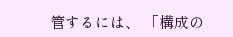管するには、 「構成の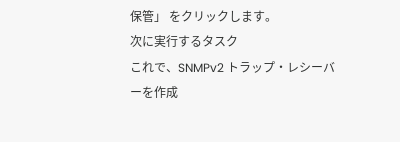保管」 をクリックします。
次に実行するタスク
これで、SNMPv2 トラップ・レシーバーを作成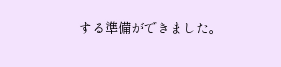する準備ができました。